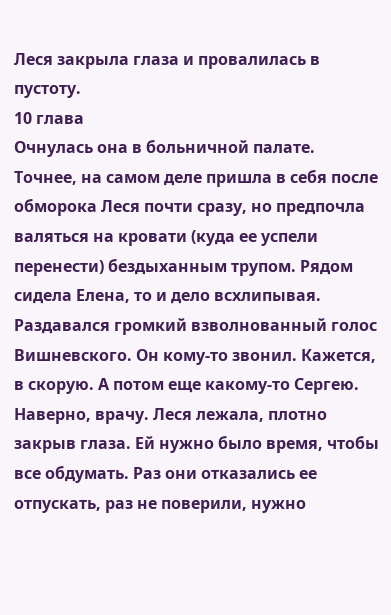Леся закрыла глаза и провалилась в пустоту.
10 глава
Очнулась она в больничной палате. Точнее, на самом деле пришла в себя после обморока Леся почти сразу, но предпочла валяться на кровати (куда ее успели перенести) бездыханным трупом. Рядом сидела Елена, то и дело всхлипывая. Раздавался громкий взволнованный голос Вишневского. Он кому-то звонил. Кажется, в скорую. А потом еще какому-то Сергею. Наверно, врачу. Леся лежала, плотно закрыв глаза. Ей нужно было время, чтобы все обдумать. Раз они отказались ее отпускать, раз не поверили, нужно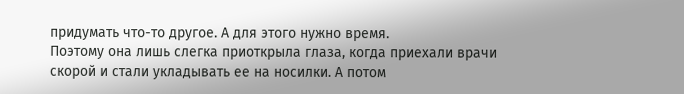придумать что-то другое. А для этого нужно время.
Поэтому она лишь слегка приоткрыла глаза, когда приехали врачи скорой и стали укладывать ее на носилки. А потом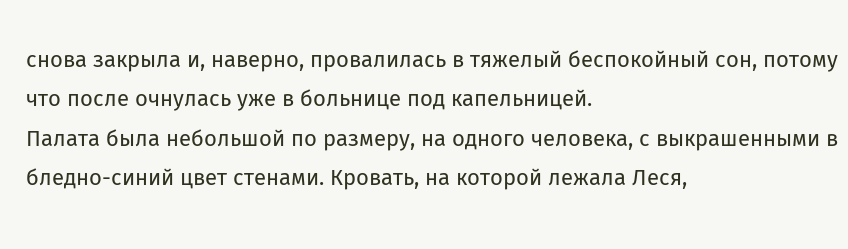снова закрыла и, наверно, провалилась в тяжелый беспокойный сон, потому что после очнулась уже в больнице под капельницей.
Палата была небольшой по размеру, на одного человека, с выкрашенными в бледно-синий цвет стенами. Кровать, на которой лежала Леся,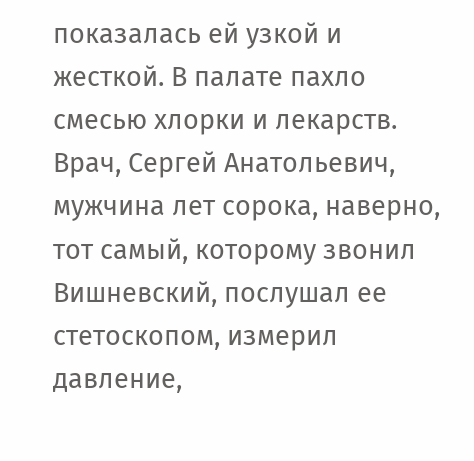показалась ей узкой и жесткой. В палате пахло смесью хлорки и лекарств. Врач, Сергей Анатольевич, мужчина лет сорока, наверно, тот самый, которому звонил Вишневский, послушал ее стетоскопом, измерил давление,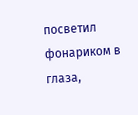посветил фонариком в глаза,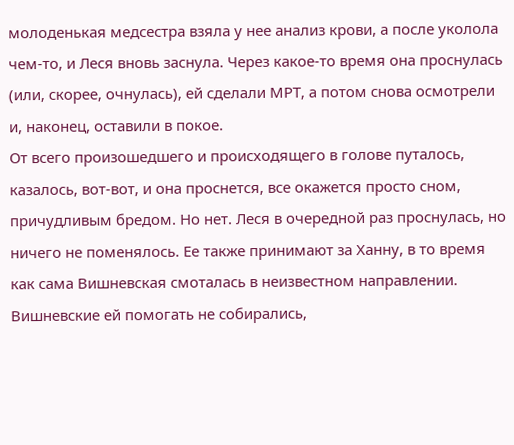молоденькая медсестра взяла у нее анализ крови, а после уколола чем-то, и Леся вновь заснула. Через какое-то время она проснулась (или, скорее, очнулась), ей сделали МРТ, а потом снова осмотрели и, наконец, оставили в покое.
От всего произошедшего и происходящего в голове путалось, казалось, вот-вот, и она проснется, все окажется просто сном, причудливым бредом. Но нет. Леся в очередной раз проснулась, но ничего не поменялось. Ее также принимают за Ханну, в то время как сама Вишневская смоталась в неизвестном направлении. Вишневские ей помогать не собирались,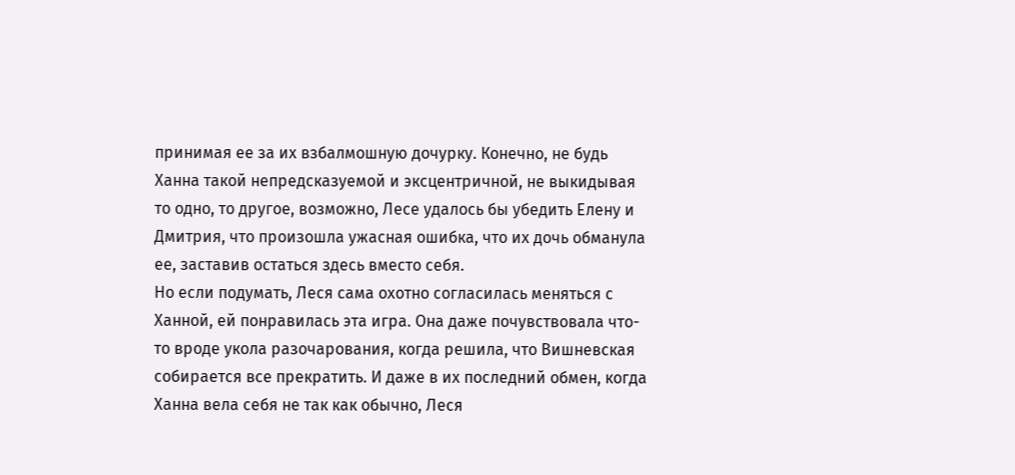принимая ее за их взбалмошную дочурку. Конечно, не будь Ханна такой непредсказуемой и эксцентричной, не выкидывая то одно, то другое, возможно, Лесе удалось бы убедить Елену и Дмитрия, что произошла ужасная ошибка, что их дочь обманула ее, заставив остаться здесь вместо себя.
Но если подумать, Леся сама охотно согласилась меняться с Ханной, ей понравилась эта игра. Она даже почувствовала что-то вроде укола разочарования, когда решила, что Вишневская собирается все прекратить. И даже в их последний обмен, когда Ханна вела себя не так как обычно, Леся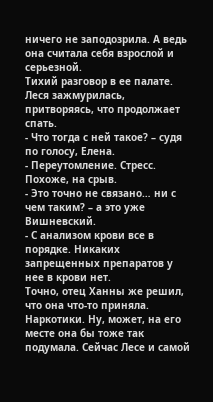ничего не заподозрила. А ведь она считала себя взрослой и серьезной.
Тихий разговор в ее палате. Леся зажмурилась, притворяясь, что продолжает спать.
- Что тогда с ней такое? – судя по голосу, Елена.
- Переутомление. Стресс. Похоже, на срыв.
- Это точно не связано… ни с чем таким? – а это уже Вишневский.
- С анализом крови все в порядке. Никаких запрещенных препаратов у нее в крови нет.
Точно, отец Ханны же решил, что она что-то приняла. Наркотики. Ну, может, на его месте она бы тоже так подумала. Сейчас Лесе и самой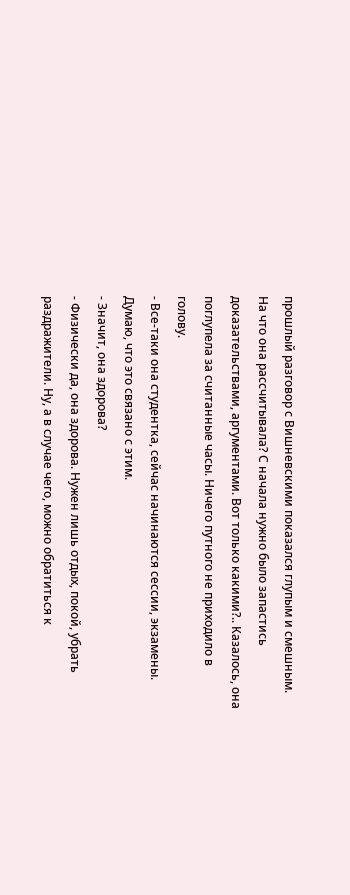прошлый разговор с Вишневскими показался глупым и смешным. На что она рассчитывала? С начала нужно было запастись доказательствами, аргументами. Вот только какими?.. Казалось, она поглупела за считанные часы. Ничего путного не приходило в голову.
- Все-таки она студентка, сейчас начинаются сессии, экзамены. Думаю, что это связано с этим.
- Значит, она здорова?
- Физически да, она здорова. Нужен лишь отдых, покой, убрать раздражители. Ну, а в случае чего, можно обратиться к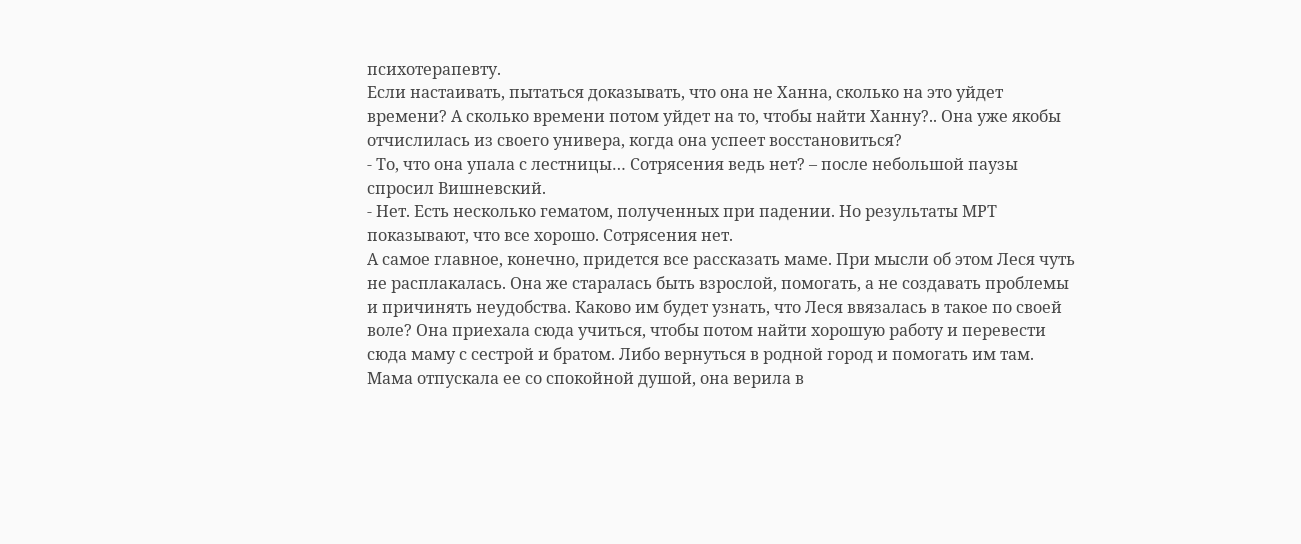психотерапевту.
Если настаивать, пытаться доказывать, что она не Ханна, сколько на это уйдет времени? А сколько времени потом уйдет на то, чтобы найти Ханну?.. Она уже якобы отчислилась из своего универа, когда она успеет восстановиться?
- То, что она упала с лестницы… Сотрясения ведь нет? – после небольшой паузы спросил Вишневский.
- Нет. Есть несколько гематом, полученных при падении. Но результаты МРТ показывают, что все хорошо. Сотрясения нет.
А самое главное, конечно, придется все рассказать маме. При мысли об этом Леся чуть не расплакалась. Она же старалась быть взрослой, помогать, а не создавать проблемы и причинять неудобства. Каково им будет узнать, что Леся ввязалась в такое по своей воле? Она приехала сюда учиться, чтобы потом найти хорошую работу и перевести сюда маму с сестрой и братом. Либо вернуться в родной город и помогать им там. Мама отпускала ее со спокойной душой, она верила в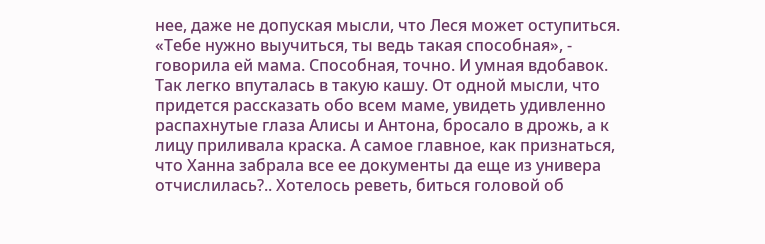нее, даже не допуская мысли, что Леся может оступиться. «Тебе нужно выучиться, ты ведь такая способная», - говорила ей мама. Способная, точно. И умная вдобавок. Так легко впуталась в такую кашу. От одной мысли, что придется рассказать обо всем маме, увидеть удивленно распахнутые глаза Алисы и Антона, бросало в дрожь, а к лицу приливала краска. А самое главное, как признаться, что Ханна забрала все ее документы да еще из универа отчислилась?.. Хотелось реветь, биться головой об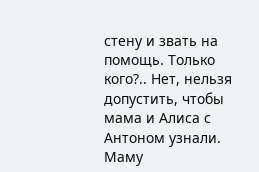стену и звать на помощь. Только кого?.. Нет, нельзя допустить, чтобы мама и Алиса с Антоном узнали. Маму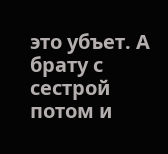это убъет. А брату с сестрой потом и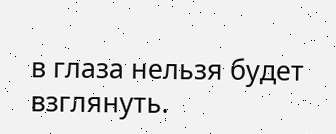в глаза нельзя будет взглянуть.